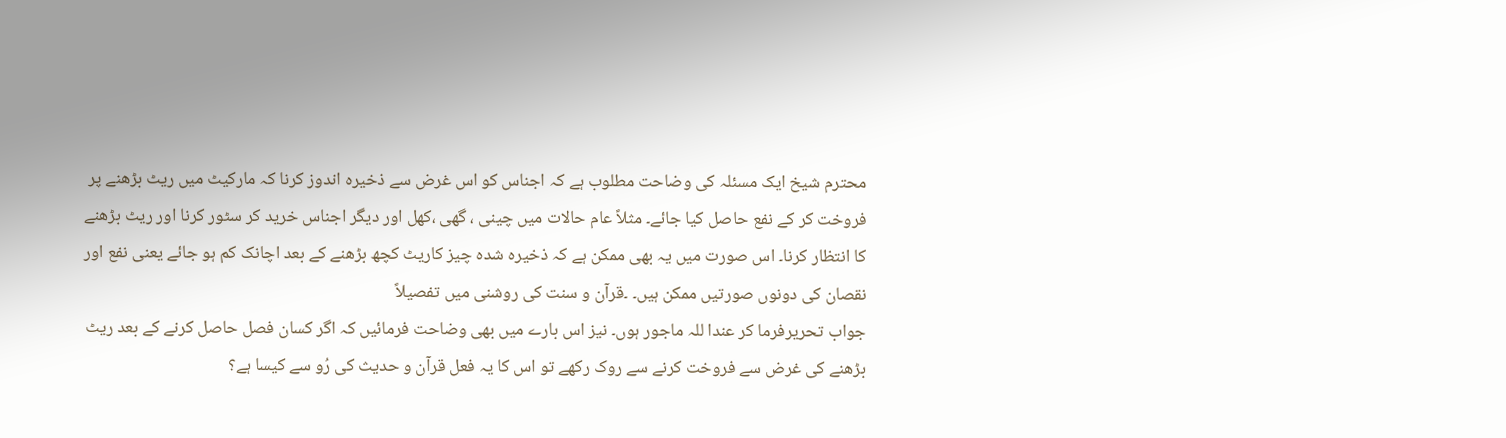محترم شیخ ایک مسئلہ کی وضاحت مطلوب ہے کہ اجناس کو اس غرض سے ذخیرہ اندوز کرنا کہ مارکیٹ میں ریٹ بڑھنے پر فروخت کر کے نفع حاصل کیا جائے۔ مثلاً عام حالات میں چینی ، گھی ،کھل اور دیگر اجناس خرید کر سٹور کرنا اور ریٹ بڑھنے کا انتظار کرنا۔ اس صورت میں یہ بھی ممکن ہے کہ ذخیرہ شدہ چیز کاریٹ کچھ بڑھنے کے بعد اچانک کم ہو جائے یعنی نفع اور نقصان کی دونوں صورتیں ممکن ہیں۔ ۔قرآن و سنت کی روشنی میں تفصیلاً
جواب تحریرفرما کر عندا للہ ماجور ہوں۔ نیز اس بارے میں بھی وضاحت فرمائیں کہ اگر کسان فصل حاصل کرنے کے بعد ریٹ بڑھنے کی غرض سے فروخت کرنے سے روک رکھے تو اس کا یہ فعل قرآن و حدیث کی رُو سے کیسا ہے؟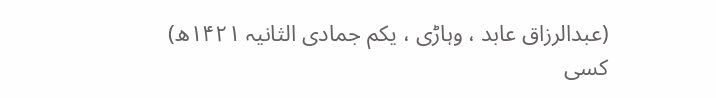(عبدالرزاق عابد ، وہاڑی ، یکم جمادی الثانیہ ۱۴۲۱ھ)
کسی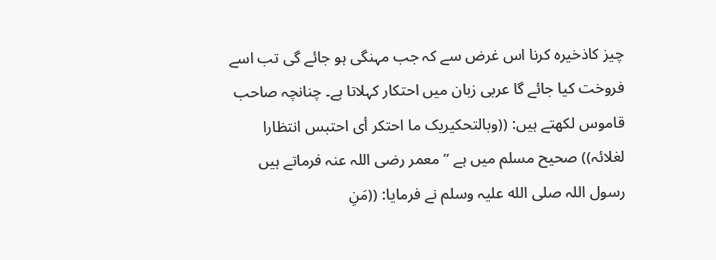چیز کاذخیرہ کرنا اس غرض سے کہ جب مہنگی ہو جائے گی تب اسے فروخت کیا جائے گا عربی زبان میں احتکار کہلاتا ہے۔ چنانچہ صاحب قاموس لکھتے ہیں: ((وبالتحکیریک ما احتکر أی احتبس انتظارا لغلائہ)) صحیح مسلم میں ہے ’’ معمر رضی اللہ عنہ فرماتے ہیں رسول اللہ صلی الله علیہ وسلم نے فرمایا: ((مَنِ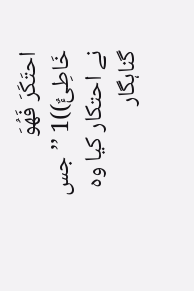احتَکَرَ فَھُوَ خَاطِیٌٔ))1 ’’جس نے احتکار کیا وہ گناہگار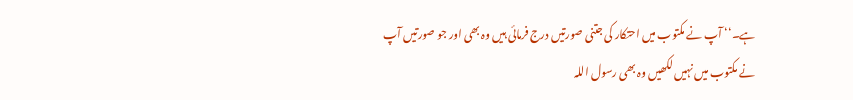ہے۔‘‘ آپ نے مکتوب میں احتکار کی جتنی صورتیں درج فرمائی ہیں وہ بھی اور جو صورتیں آپ نے مکتوب میں نہیں لکھیں وہ بھی رسول اللہ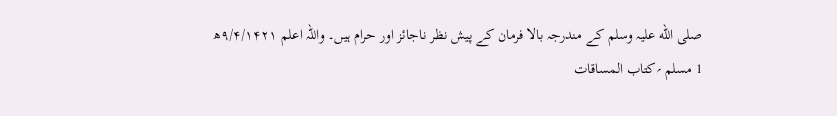صلی الله علیہ وسلم کے مندرجہ بالا فرمان کے پیش نظر ناجائز اور حرام ہیں۔ واللہ اعلم ۹/۴/۱۴۲۱ھ
1 مسلم ؍کتاب المساقات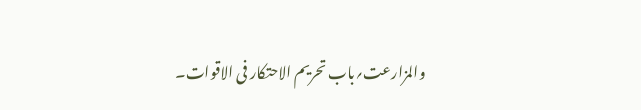والمزارعت؍باب تحریم الاحتکار فی الاقوات۔